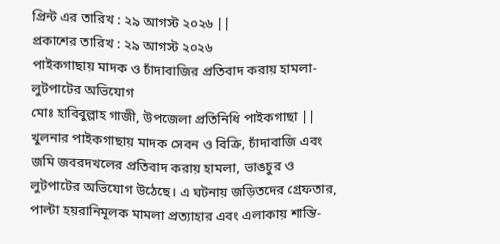প্রিন্ট এর তারিখ : ২৯ আগস্ট ২০২৬ ||
প্রকাশের তারিখ : ২৯ আগস্ট ২০২৬
পাইকগাছায় মাদক ও চাঁদাবাজির প্রতিবাদ করায় হামলা-লুটপাটের অভিযোগ
মোঃ হাবিবুল্লাহ গাজী, উপজেলা প্রতিনিধি পাইকগাছা ||
খুলনার পাইকগাছায় মাদক সেবন ও বিক্রি, চাঁদাবাজি এবং জমি জবরদখলের প্রতিবাদ করায় হামলা, ভাঙচুর ও লুটপাটের অভিযোগ উঠেছে। এ ঘটনায় জড়িতদের গ্রেফতার, পাল্টা হয়রানিমূলক মামলা প্রত্যাহার এবং এলাকায় শান্তি-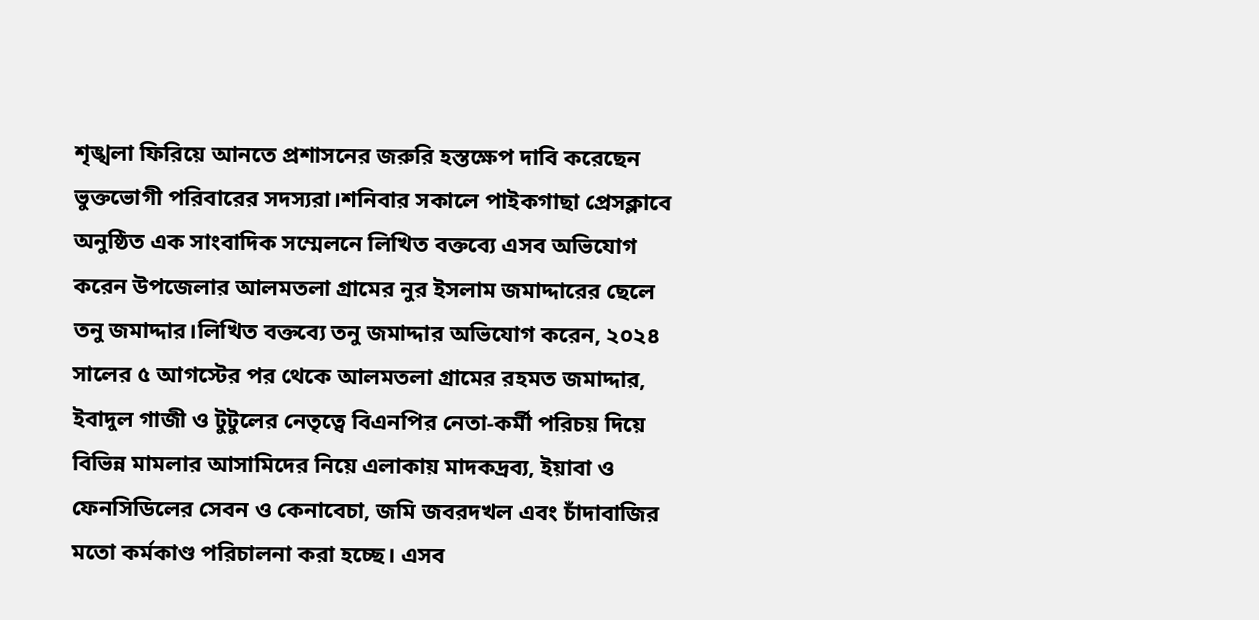শৃঙ্খলা ফিরিয়ে আনতে প্রশাসনের জরুরি হস্তক্ষেপ দাবি করেছেন ভুক্তভোগী পরিবারের সদস্যরা।শনিবার সকালে পাইকগাছা প্রেসক্লাবে অনুষ্ঠিত এক সাংবাদিক সম্মেলনে লিখিত বক্তব্যে এসব অভিযোগ করেন উপজেলার আলমতলা গ্রামের নুর ইসলাম জমাদ্দারের ছেলে তনু জমাদ্দার।লিখিত বক্তব্যে তনু জমাদ্দার অভিযোগ করেন, ২০২৪ সালের ৫ আগস্টের পর থেকে আলমতলা গ্রামের রহমত জমাদ্দার, ইবাদুল গাজী ও টুটুলের নেতৃত্বে বিএনপির নেতা-কর্মী পরিচয় দিয়ে বিভিন্ন মামলার আসামিদের নিয়ে এলাকায় মাদকদ্রব্য, ইয়াবা ও ফেনসিডিলের সেবন ও কেনাবেচা, জমি জবরদখল এবং চাঁদাবাজির মতো কর্মকাণ্ড পরিচালনা করা হচ্ছে। এসব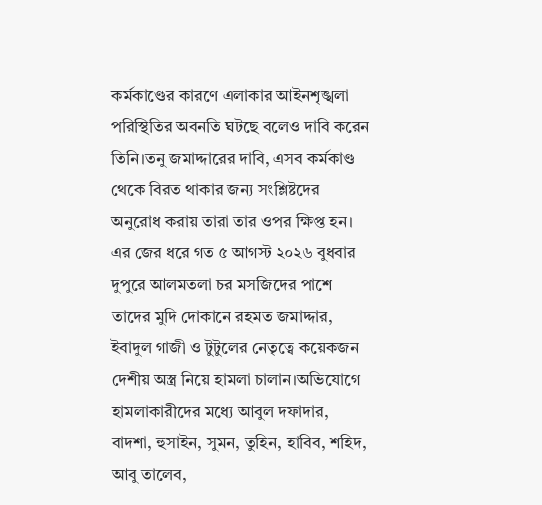কর্মকাণ্ডের কারণে এলাকার আইনশৃঙ্খলা পরিস্থিতির অবনতি ঘটছে বলেও দাবি করেন তিনি।তনু জমাদ্দারের দাবি, এসব কর্মকাণ্ড থেকে বিরত থাকার জন্য সংশ্লিষ্টদের অনুরোধ করায় তারা তার ওপর ক্ষিপ্ত হন। এর জের ধরে গত ৫ আগস্ট ২০২৬ বুধবার দুপুরে আলমতলা চর মসজিদের পাশে তাদের মুদি দোকানে রহমত জমাদ্দার, ইবাদুল গাজী ও টুটুলের নেতৃত্বে কয়েকজন দেশীয় অস্ত্র নিয়ে হামলা চালান।অভিযোগে হামলাকারীদের মধ্যে আবুল দফাদার, বাদশা, হুসাইন, সুমন, তুহিন, হাবিব, শহিদ, আবু তালেব,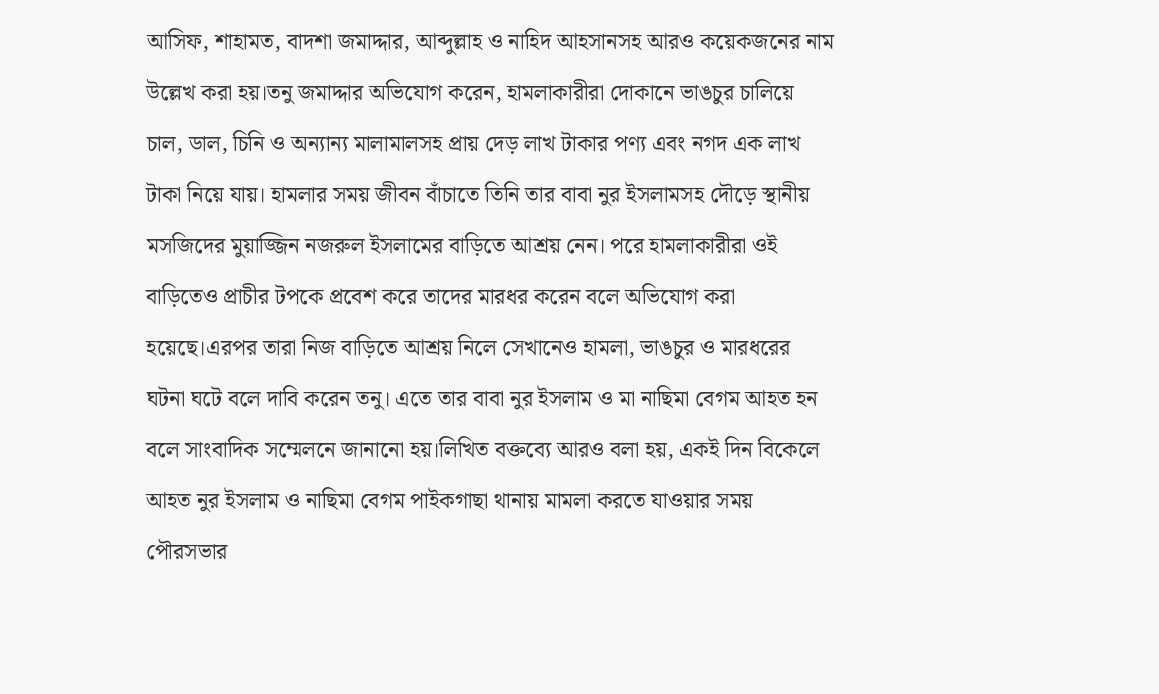আসিফ, শাহামত, বাদশা জমাদ্দার, আব্দুল্লাহ ও নাহিদ আহসানসহ আরও কয়েকজনের নাম উল্লেখ করা হয়।তনু জমাদ্দার অভিযোগ করেন, হামলাকারীরা দোকানে ভাঙচুর চালিয়ে চাল, ডাল, চিনি ও অন্যান্য মালামালসহ প্রায় দেড় লাখ টাকার পণ্য এবং নগদ এক লাখ টাকা নিয়ে যায়। হামলার সময় জীবন বাঁচাতে তিনি তার বাবা নুর ইসলামসহ দৌড়ে স্থানীয় মসজিদের মুয়াজ্জিন নজরুল ইসলামের বাড়িতে আশ্রয় নেন। পরে হামলাকারীরা ওই বাড়িতেও প্রাচীর টপকে প্রবেশ করে তাদের মারধর করেন বলে অভিযোগ করা হয়েছে।এরপর তারা নিজ বাড়িতে আশ্রয় নিলে সেখানেও হামলা, ভাঙচুর ও মারধরের ঘটনা ঘটে বলে দাবি করেন তনু। এতে তার বাবা নুর ইসলাম ও মা নাছিমা বেগম আহত হন বলে সাংবাদিক সম্মেলনে জানানো হয়।লিখিত বক্তব্যে আরও বলা হয়, একই দিন বিকেলে আহত নুর ইসলাম ও নাছিমা বেগম পাইকগাছা থানায় মামলা করতে যাওয়ার সময় পৌরসভার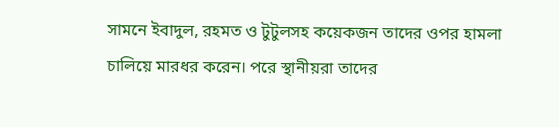সামনে ইবাদুল, রহমত ও টুটুলসহ কয়েকজন তাদের ওপর হামলা চালিয়ে মারধর করেন। পরে স্থানীয়রা তাদের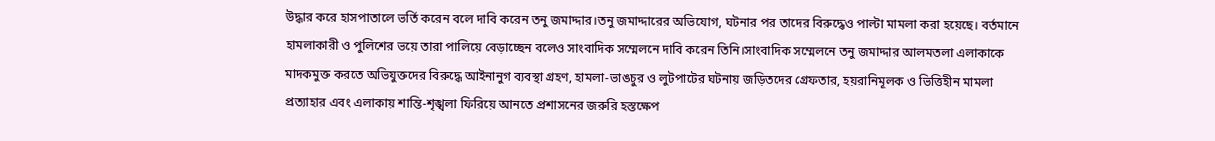উদ্ধার করে হাসপাতালে ভর্তি করেন বলে দাবি করেন তনু জমাদ্দার।তনু জমাদ্দারের অভিযোগ, ঘটনার পর তাদের বিরুদ্ধেও পাল্টা মামলা করা হয়েছে। বর্তমানে হামলাকারী ও পুলিশের ভয়ে তারা পালিয়ে বেড়াচ্ছেন বলেও সাংবাদিক সম্মেলনে দাবি করেন তিনি।সাংবাদিক সম্মেলনে তনু জমাদ্দার আলমতলা এলাকাকে মাদকমুক্ত করতে অভিযুক্তদের বিরুদ্ধে আইনানুগ ব্যবস্থা গ্রহণ, হামলা-ভাঙচুর ও লুটপাটের ঘটনায় জড়িতদের গ্রেফতার, হয়রানিমূলক ও ভিত্তিহীন মামলা প্রত্যাহার এবং এলাকায় শান্তি-শৃঙ্খলা ফিরিয়ে আনতে প্রশাসনের জরুরি হস্তক্ষেপ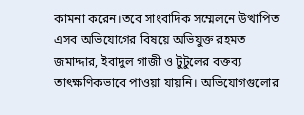কামনা করেন।তবে সাংবাদিক সম্মেলনে উত্থাপিত এসব অভিযোগের বিষয়ে অভিযুক্ত রহমত জমাদ্দার, ইবাদুল গাজী ও টুটুলের বক্তব্য তাৎক্ষণিকভাবে পাওয়া যায়নি। অভিযোগগুলোর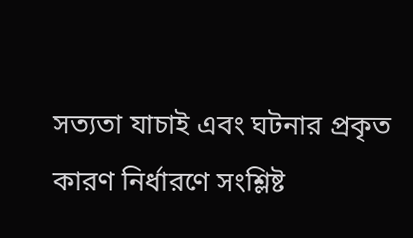সত্যতা যাচাই এবং ঘটনার প্রকৃত কারণ নির্ধারণে সংশ্লিষ্ট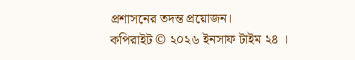প্রশাসনের তদন্ত প্রয়োজন।
কপিরাইট © ২০২৬ ইনসাফ টাইম ২৪ ।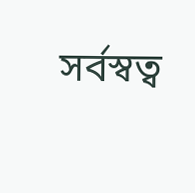সর্বস্বত্ব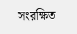সংরক্ষিত